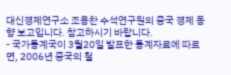대신경제연구소 조용찬 수석연구원의 중국 경제 동향 보고입니다. 참고하시기 바랍니다.
- 국가통계국이 3월20일 발표한 통계자료에 따르면, 2006년 중국의 철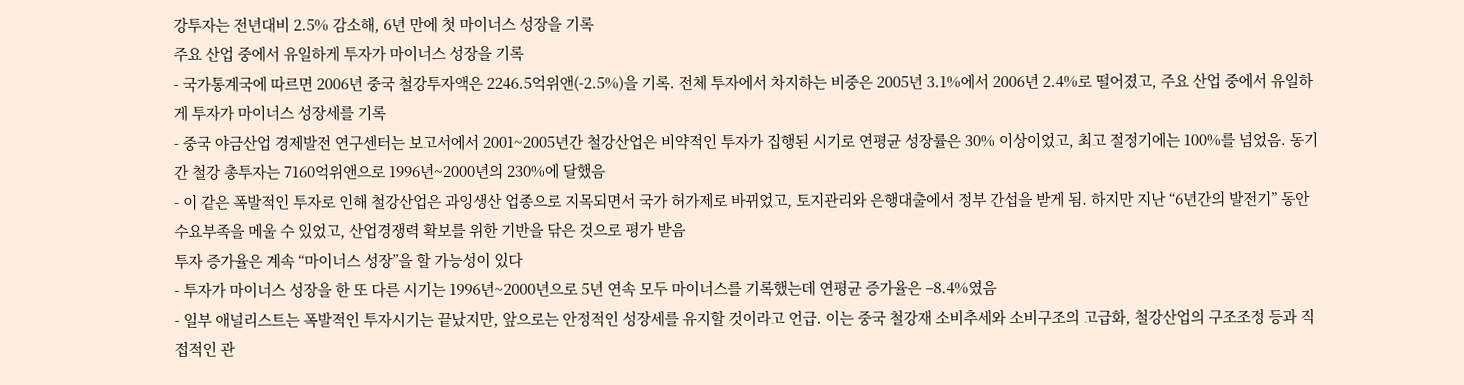강투자는 전년대비 2.5% 감소해, 6년 만에 첫 마이너스 성장을 기록
주요 산업 중에서 유일하게 투자가 마이너스 성장을 기록
- 국가통계국에 따르면 2006년 중국 철강투자액은 2246.5억위앤(-2.5%)을 기록. 전체 투자에서 차지하는 비중은 2005년 3.1%에서 2006년 2.4%로 떨어졌고, 주요 산업 중에서 유일하게 투자가 마이너스 성장세를 기록
- 중국 야금산업 경제발전 연구센터는 보고서에서 2001~2005년간 철강산업은 비약적인 투자가 집행된 시기로 연평균 성장률은 30% 이상이었고, 최고 절정기에는 100%를 넘었음. 동기간 철강 총투자는 7160억위앤으로 1996년~2000년의 230%에 달했음
- 이 같은 폭발적인 투자로 인해 철강산업은 과잉생산 업종으로 지목되면서 국가 허가제로 바뀌었고, 토지관리와 은행대출에서 정부 간섭을 받게 됨. 하지만 지난 “6년간의 발전기” 동안 수요부족을 메울 수 있었고, 산업경쟁력 확보를 위한 기반을 닦은 것으로 평가 받음
투자 증가율은 계속 “마이너스 성장”을 할 가능성이 있다
- 투자가 마이너스 성장을 한 또 다른 시기는 1996년~2000년으로 5년 연속 모두 마이너스를 기록했는데 연평균 증가율은 –8.4%였음
- 일부 애널리스트는 폭발적인 투자시기는 끝났지만, 앞으로는 안정적인 성장세를 유지할 것이라고 언급. 이는 중국 철강재 소비추세와 소비구조의 고급화, 철강산업의 구조조정 등과 직접적인 관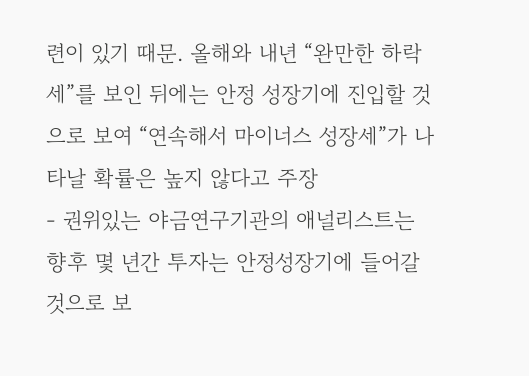련이 있기 때문. 올해와 내년 “완만한 하락세”를 보인 뒤에는 안정 성장기에 진입할 것으로 보여 “연속해서 마이너스 성장세”가 나타날 확률은 높지 않다고 주장
- 권위있는 야금연구기관의 애널리스트는 향후 몇 년간 투자는 안정성장기에 들어갈 것으로 보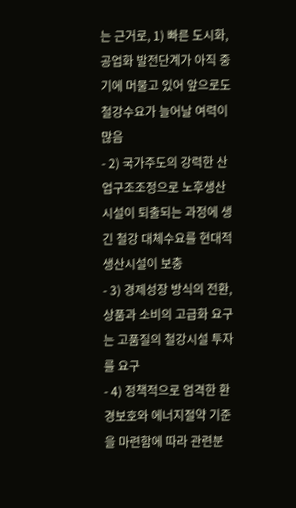는 근거로, 1) 빠른 도시화, 공업화 발전단계가 아직 중기에 머물고 있어 앞으로도 철강수요가 늘어날 여력이 많음
- 2) 국가주도의 강력한 산업구조조정으로 노후생산시설이 퇴출되는 과정에 생긴 철강 대체수요를 현대적 생산시설이 보충
- 3) 경제성장 방식의 전환, 상품과 소비의 고급화 요구는 고품질의 철강시설 투자를 요구
- 4) 정책적으로 엄격한 환경보호와 에너지절약 기준을 마련함에 따라 관련분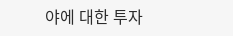야에 대한 투자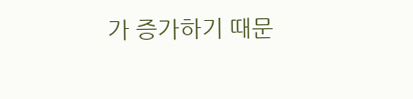가 증가하기 때문